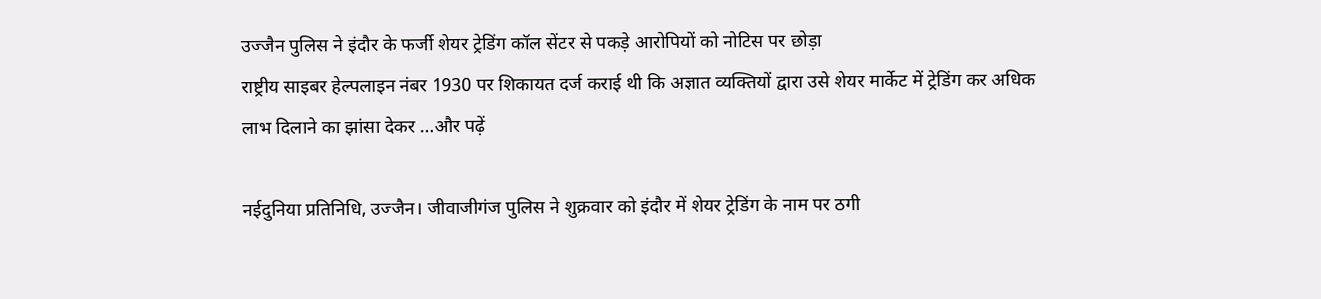उज्जैन पुलिस ने इंदौर के फर्जी शेयर ट्रेडिंग कॉल सेंटर से पकड़े आरोपियों को नोटिस पर छोड़ा
राष्ट्रीय साइबर हेल्पलाइन नंबर 1930 पर शिकायत दर्ज कराई थी कि अज्ञात व्यक्तियों द्वारा उसे शेयर मार्केट में ट्रेडिंग कर अधिक लाभ दिलाने का झांसा देकर …और पढ़ें

नईदुनिया प्रतिनिधि, उज्जैन। जीवाजीगंज पुलिस ने शुक्रवार को इंदौर में शेयर ट्रेडिंग के नाम पर ठगी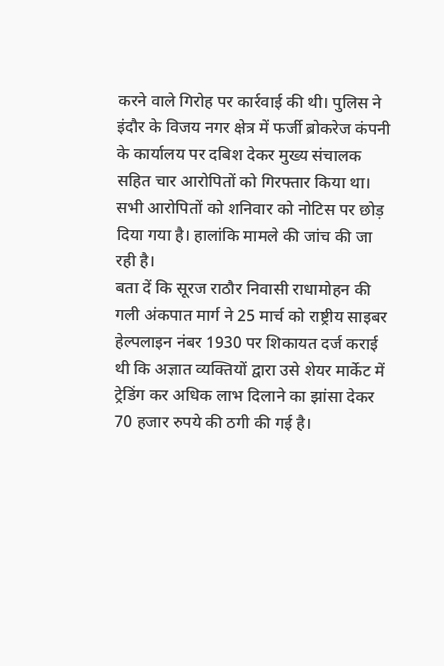करने वाले गिरोह पर कार्रवाई की थी। पुलिस ने इंदौर के विजय नगर क्षेत्र में फर्जी ब्रोकरेज कंपनी के कार्यालय पर दबिश देकर मुख्य संचालक सहित चार आरोपितों को गिरफ्तार किया था। सभी आरोपितों को शनिवार को नोटिस पर छोड़ दिया गया है। हालांकि मामले की जांच की जा रही है।
बता दें कि सूरज राठौर निवासी राधामोहन की गली अंकपात मार्ग ने 25 मार्च को राष्ट्रीय साइबर हेल्पलाइन नंबर 1930 पर शिकायत दर्ज कराई थी कि अज्ञात व्यक्तियों द्वारा उसे शेयर मार्केट में ट्रेडिंग कर अधिक लाभ दिलाने का झांसा देकर 70 हजार रुपये की ठगी की गई है।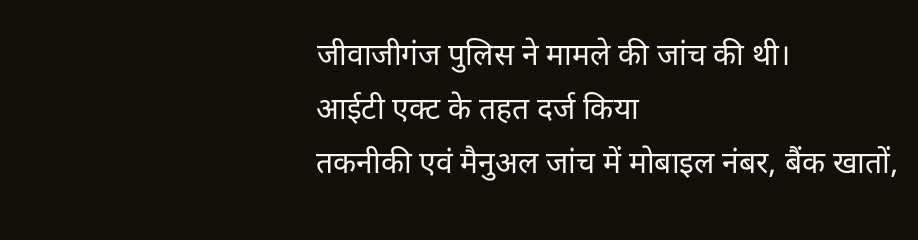जीवाजीगंज पुलिस ने मामले की जांच की थी।
आईटी एक्ट के तहत दर्ज किया
तकनीकी एवं मैनुअल जांच में मोबाइल नंबर, बैंक खातों,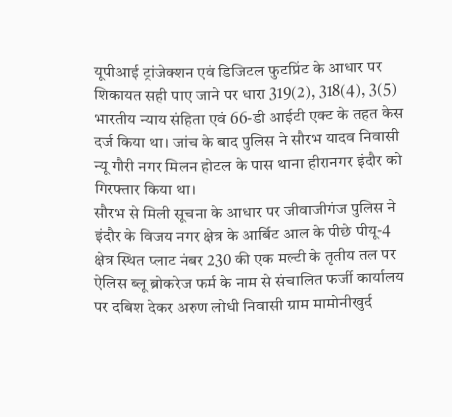यूपीआई ट्रांजेक्शन एवं डिजिटल फुटप्रिंट के आधार पर शिकायत सही पाए जाने पर धारा 319(2), 318(4), 3(5) भारतीय न्याय संहिता एवं 66-डी आईटी एक्ट के तहत केस दर्ज किया था। जांच के बाद पुलिस ने सौरभ यादव निवासी न्यू गौरी नगर मिलन होटल के पास थाना हीरानगर इंदौर को गिरफ्तार किया था।
सौरभ से मिली सूचना के आधार पर जीवाजीगंज पुलिस ने इंदौर के विजय नगर क्षेत्र के आर्बिट आल के पीछे पीयू-4 क्षेत्र स्थित प्लाट नंबर 230 की एक मल्टी के तृतीय तल पर ऐलिस ब्लू ब्रोकरेज फर्म के नाम से संचालित फर्जी कार्यालय पर दबिश देकर अरुण लोधी निवासी ग्राम मामोनीखुर्द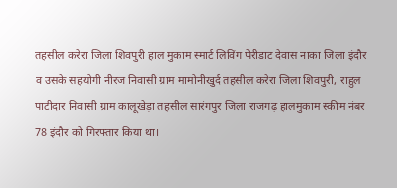तहसील करेरा जिला शिवपुरी हाल मुकाम स्मार्ट लिविंग पेरीडाट देवास नाका जिला इंदौर व उसके सहयोगी नीरज निवासी ग्राम मामोनीखुर्द तहसील करेरा जिला शिवपुरी, राहुल पाटीदार निवासी ग्राम कालूखेड़ा तहसील सारंगपुर जिला राजगढ़ हालमुकाम स्कीम नंबर 78 इंदौर को गिरफ्तार किया था।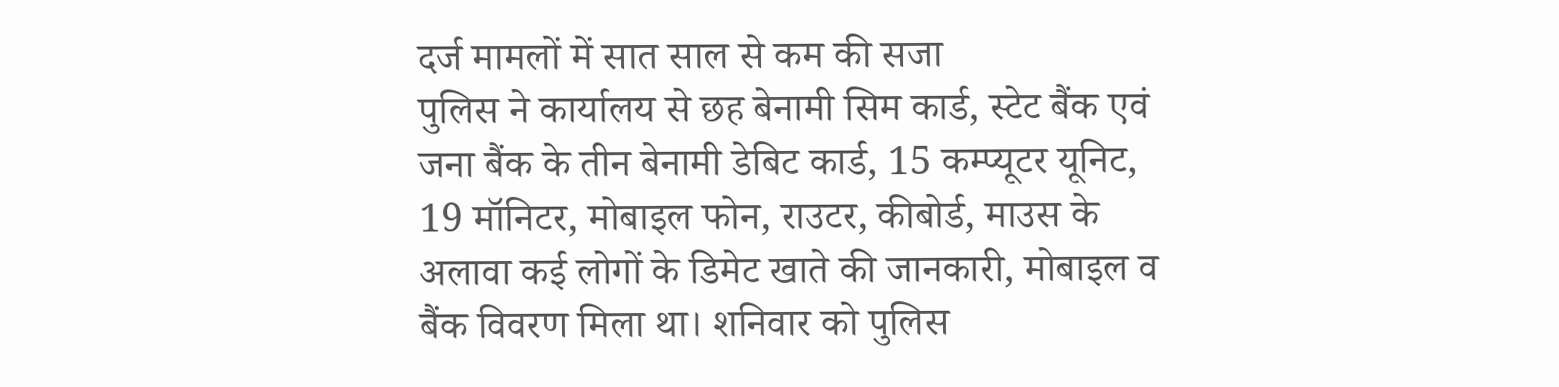दर्ज मामलों में सात साल से कम की सजा
पुलिस ने कार्यालय से छह बेनामी सिम कार्ड, स्टेट बैंक एवं जना बैंक के तीन बेनामी डेबिट कार्ड, 15 कम्प्यूटर यूनिट, 19 मॉनिटर, मोबाइल फोन, राउटर, कीबोर्ड, माउस के अलावा कई लोगों के डिमेट खाते की जानकारी, मोबाइल व बैंक विवरण मिला था। शनिवार को पुलिस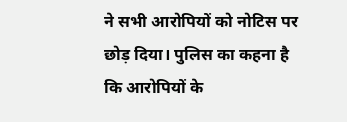ने सभी आरोपियों को नोटिस पर छोड़ दिया। पुलिस का कहना है कि आरोपियों के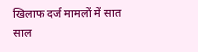खिलाफ दर्ज मामलों में सात साल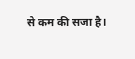से कम की सजा है।